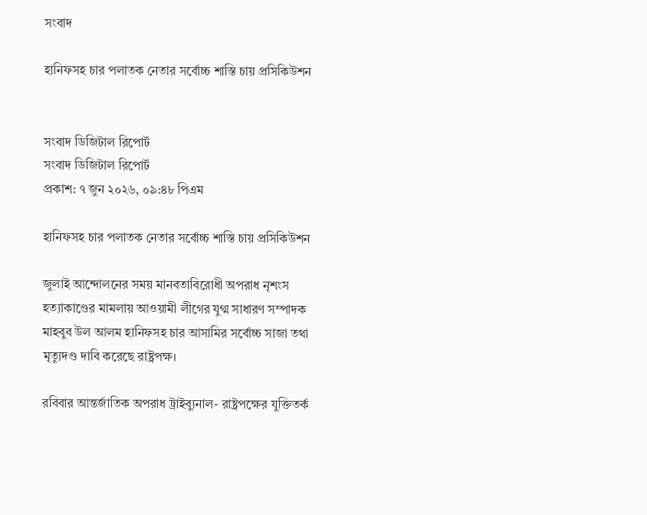সংবাদ

হানিফসহ চার পলাতক নেতার সর্বোচ্চ শাস্তি চায় প্রসিকিউশন


সংবাদ ডিজিটাল রিপোর্ট
সংবাদ ডিজিটাল রিপোর্ট
প্রকাশ: ৭ জুন ২০২৬, ০৯:৪৮ পিএম

হানিফসহ চার পলাতক নেতার সর্বোচ্চ শাস্তি চায় প্রসিকিউশন

জুলাই আন্দোলনের সময় মানবতাবিরোধী অপরাধ নৃশংস হত্যাকাণ্ডের মামলায় আওয়ামী লীগের যুগ্ম সাধারণ সম্পাদক মাহবুব উল আলম হানিফসহ চার আসামির সর্বোচ্চ সাজা তথা মৃত্যুদণ্ড দাবি করেছে রাষ্ট্রপক্ষ।

রবিবার আন্তর্জাতিক অপরাধ ট্রাইব্যুনাল- রাষ্ট্রপক্ষের যুক্তিতর্ক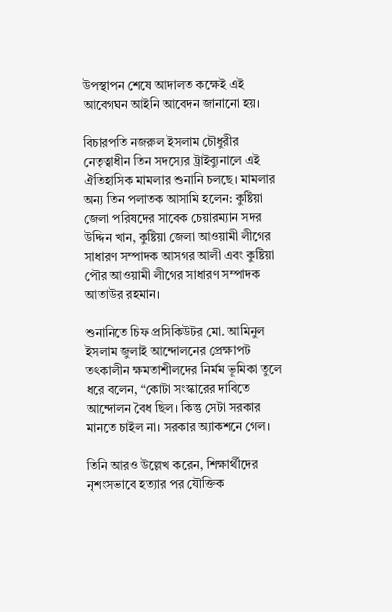উপস্থাপন শেষে আদালত কক্ষেই এই আবেগঘন আইনি আবেদন জানানো হয়।

বিচারপতি নজরুল ইসলাম চৌধুরীর নেতৃত্বাধীন তিন সদস্যের ট্রাইব্যুনালে এই ঐতিহাসিক মামলার শুনানি চলছে। মামলার অন্য তিন পলাতক আসামি হলেন: কুষ্টিয়া জেলা পরিষদের সাবেক চেয়ারম্যান সদর উদ্দিন খান, কুষ্টিয়া জেলা আওয়ামী লীগের সাধারণ সম্পাদক আসগর আলী এবং কুষ্টিয়া পৌর আওয়ামী লীগের সাধারণ সম্পাদক আতাউর রহমান।

শুনানিতে চিফ প্রসিকিউটর মো. আমিনুল ইসলাম জুলাই আন্দোলনের প্রেক্ষাপট তৎকালীন ক্ষমতাশীলদের নির্মম ভূমিকা তুলে ধরে বলেন, “কোটা সংস্কারের দাবিতে আন্দোলন বৈধ ছিল। কিন্তু সেটা সরকার মানতে চাইল না। সরকার অ্যাকশনে গেল।

তিনি আরও উল্লেখ করেন, শিক্ষার্থীদের নৃশংসভাবে হত্যার পর যৌক্তিক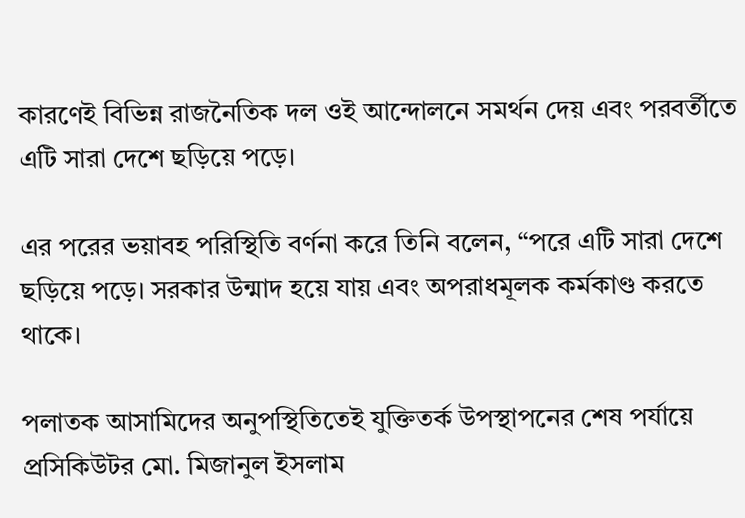কারণেই বিভিন্ন রাজনৈতিক দল ওই আন্দোলনে সমর্থন দেয় এবং পরবর্তীতে এটি সারা দেশে ছড়িয়ে পড়ে।

এর পরের ভয়াবহ পরিস্থিতি বর্ণনা করে তিনি বলেন, “পরে এটি সারা দেশে ছড়িয়ে পড়ে। সরকার উন্মাদ হয়ে যায় এবং অপরাধমূলক কর্মকাণ্ড করতে থাকে।

পলাতক আসামিদের অনুপস্থিতিতেই যুক্তিতর্ক উপস্থাপনের শেষ পর্যায়ে প্রসিকিউটর মো. মিজানুল ইসলাম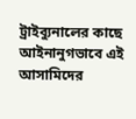ট্রাইব্যুনালের কাছে আইনানুগভাবে এই আসামিদের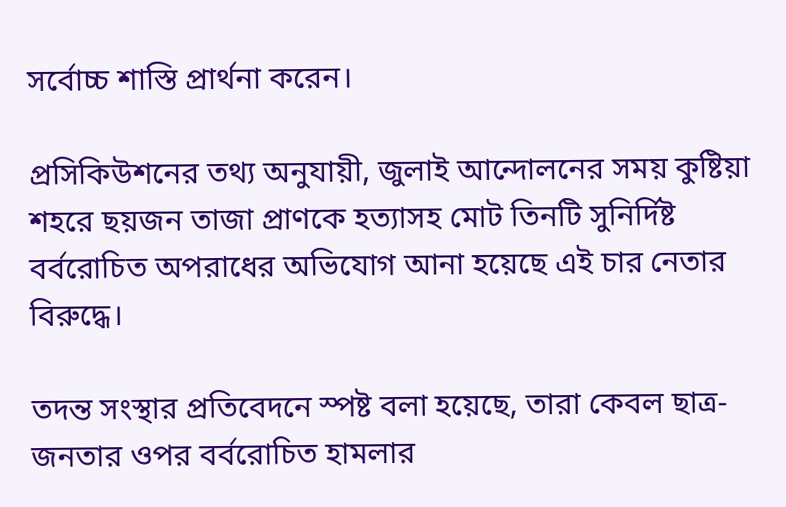সর্বোচ্চ শাস্তি প্রার্থনা করেন।

প্রসিকিউশনের তথ্য অনুযায়ী, জুলাই আন্দোলনের সময় কুষ্টিয়া শহরে ছয়জন তাজা প্রাণকে হত্যাসহ মোট তিনটি সুনির্দিষ্ট বর্বরোচিত অপরাধের অভিযোগ আনা হয়েছে এই চার নেতার বিরুদ্ধে।

তদন্ত সংস্থার প্রতিবেদনে স্পষ্ট বলা হয়েছে, তারা কেবল ছাত্র-জনতার ওপর বর্বরোচিত হামলার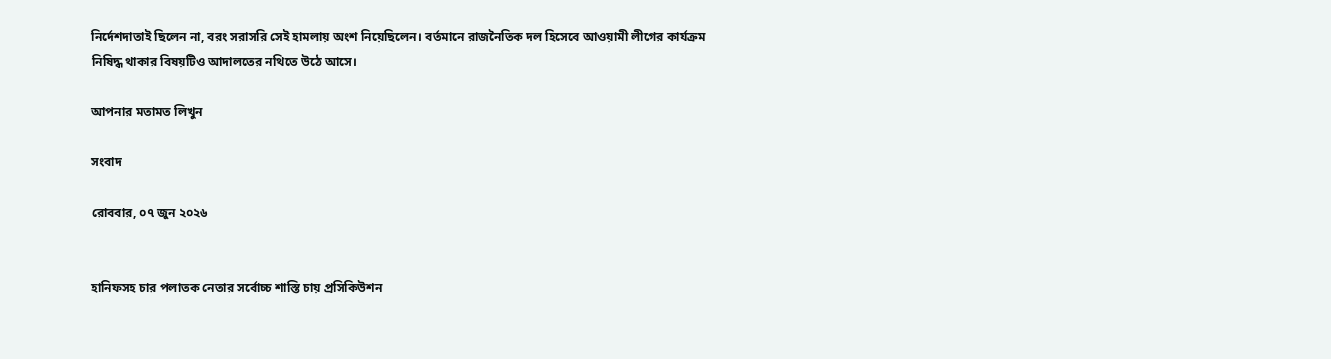নির্দেশদাতাই ছিলেন না, বরং সরাসরি সেই হামলায় অংশ নিয়েছিলেন। বর্তমানে রাজনৈতিক দল হিসেবে আওয়ামী লীগের কার্যক্রম নিষিদ্ধ থাকার বিষয়টিও আদালতের নথিতে উঠে আসে।

আপনার মতামত লিখুন

সংবাদ

রোববার, ০৭ জুন ২০২৬


হানিফসহ চার পলাতক নেতার সর্বোচ্চ শাস্তি চায় প্রসিকিউশন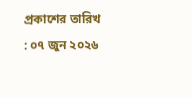প্রকাশের তারিখ : ০৭ জুন ২০২৬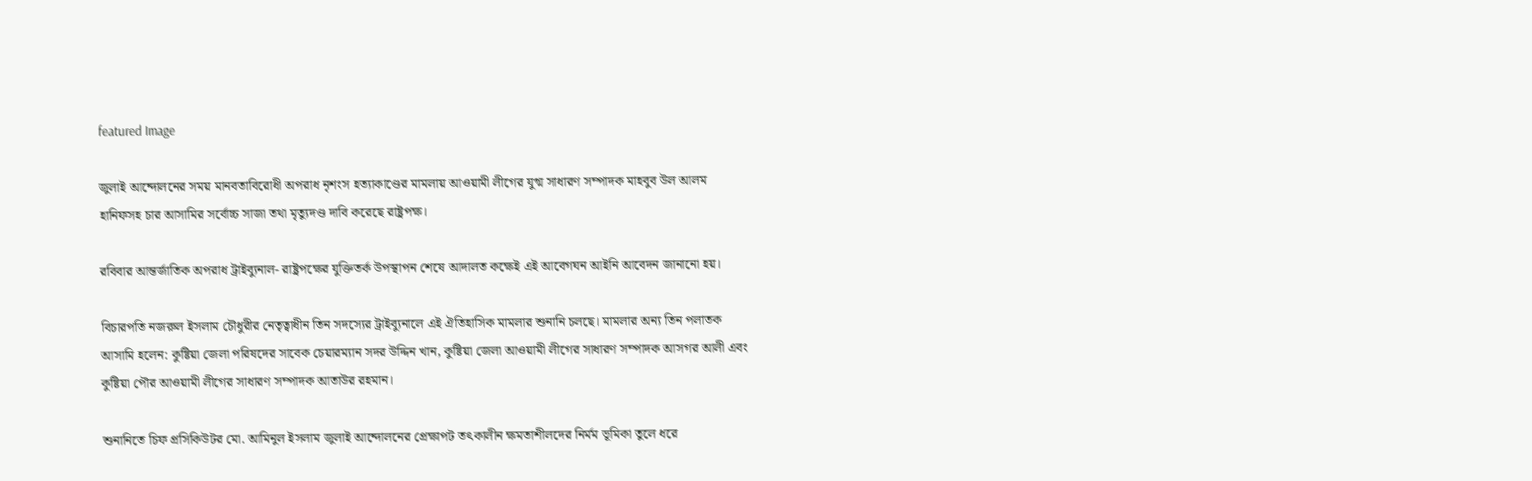featured Image

জুলাই আন্দোলনের সময় মানবতাবিরোধী অপরাধ নৃশংস হত্যাকাণ্ডের মামলায় আওয়ামী লীগের যুগ্ম সাধারণ সম্পাদক মাহবুব উল আলম হানিফসহ চার আসামির সর্বোচ্চ সাজা তথা মৃত্যুদণ্ড দাবি করেছে রাষ্ট্রপক্ষ।

রবিবার আন্তর্জাতিক অপরাধ ট্রাইব্যুনাল- রাষ্ট্রপক্ষের যুক্তিতর্ক উপস্থাপন শেষে আদালত কক্ষেই এই আবেগঘন আইনি আবেদন জানানো হয়।

বিচারপতি নজরুল ইসলাম চৌধুরীর নেতৃত্বাধীন তিন সদস্যের ট্রাইব্যুনালে এই ঐতিহাসিক মামলার শুনানি চলছে। মামলার অন্য তিন পলাতক আসামি হলেন: কুষ্টিয়া জেলা পরিষদের সাবেক চেয়ারম্যান সদর উদ্দিন খান, কুষ্টিয়া জেলা আওয়ামী লীগের সাধারণ সম্পাদক আসগর আলী এবং কুষ্টিয়া পৌর আওয়ামী লীগের সাধারণ সম্পাদক আতাউর রহমান।

শুনানিতে চিফ প্রসিকিউটর মো. আমিনুল ইসলাম জুলাই আন্দোলনের প্রেক্ষাপট তৎকালীন ক্ষমতাশীলদের নির্মম ভূমিকা তুলে ধরে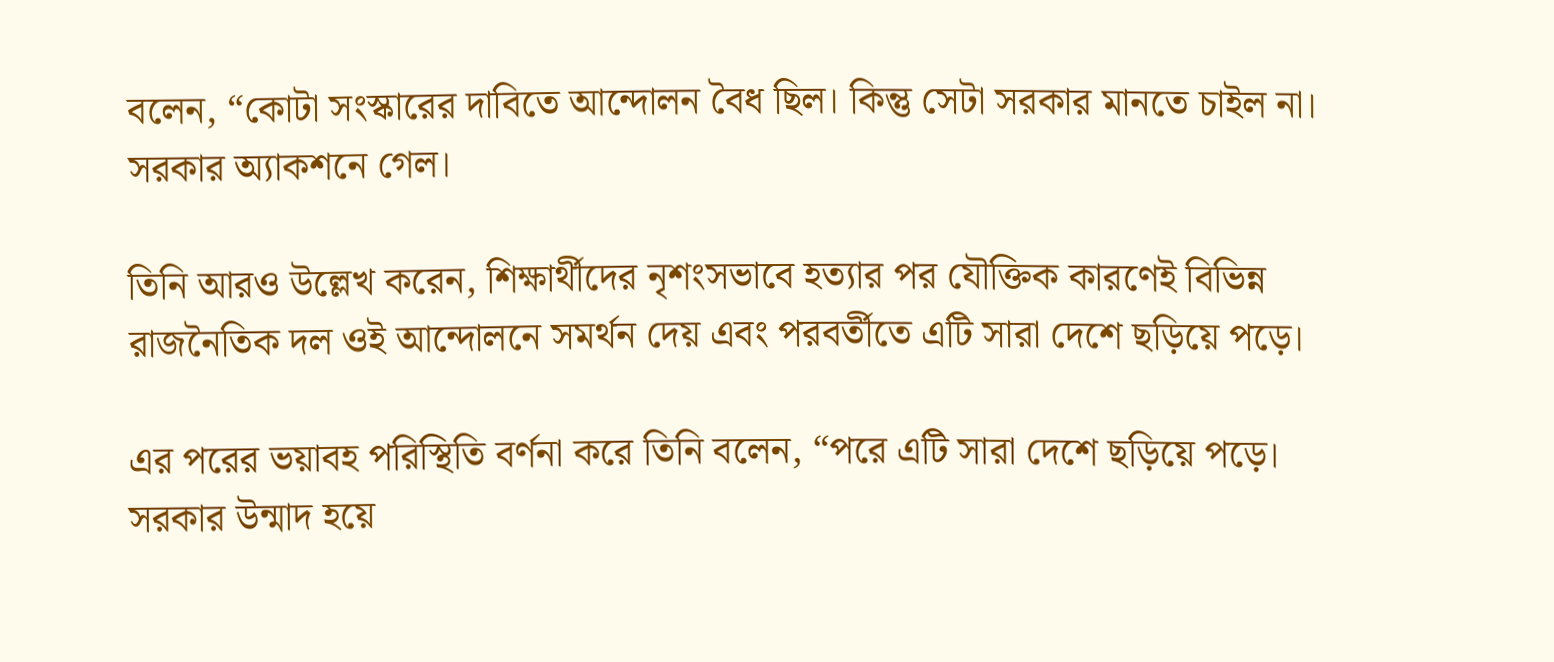বলেন, “কোটা সংস্কারের দাবিতে আন্দোলন বৈধ ছিল। কিন্তু সেটা সরকার মানতে চাইল না। সরকার অ্যাকশনে গেল।

তিনি আরও উল্লেখ করেন, শিক্ষার্থীদের নৃশংসভাবে হত্যার পর যৌক্তিক কারণেই বিভিন্ন রাজনৈতিক দল ওই আন্দোলনে সমর্থন দেয় এবং পরবর্তীতে এটি সারা দেশে ছড়িয়ে পড়ে।

এর পরের ভয়াবহ পরিস্থিতি বর্ণনা করে তিনি বলেন, “পরে এটি সারা দেশে ছড়িয়ে পড়ে। সরকার উন্মাদ হয়ে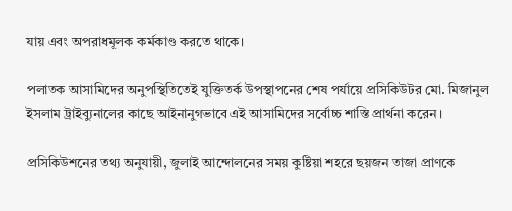যায় এবং অপরাধমূলক কর্মকাণ্ড করতে থাকে।

পলাতক আসামিদের অনুপস্থিতিতেই যুক্তিতর্ক উপস্থাপনের শেষ পর্যায়ে প্রসিকিউটর মো. মিজানুল ইসলাম ট্রাইব্যুনালের কাছে আইনানুগভাবে এই আসামিদের সর্বোচ্চ শাস্তি প্রার্থনা করেন।

প্রসিকিউশনের তথ্য অনুযায়ী, জুলাই আন্দোলনের সময় কুষ্টিয়া শহরে ছয়জন তাজা প্রাণকে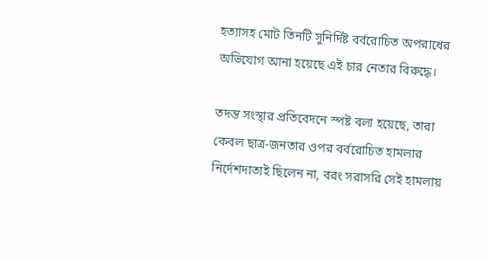হত্যাসহ মোট তিনটি সুনির্দিষ্ট বর্বরোচিত অপরাধের অভিযোগ আনা হয়েছে এই চার নেতার বিরুদ্ধে।

তদন্ত সংস্থার প্রতিবেদনে স্পষ্ট বলা হয়েছে, তারা কেবল ছাত্র-জনতার ওপর বর্বরোচিত হামলার নির্দেশদাতাই ছিলেন না, বরং সরাসরি সেই হামলায়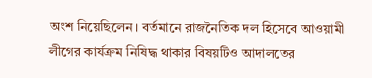অংশ নিয়েছিলেন। বর্তমানে রাজনৈতিক দল হিসেবে আওয়ামী লীগের কার্যক্রম নিষিদ্ধ থাকার বিষয়টিও আদালতের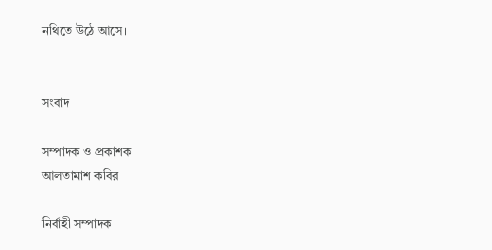নথিতে উঠে আসে।


সংবাদ

সম্পাদক ও প্রকাশক
আলতামাশ কবির

নির্বাহী সম্পাদক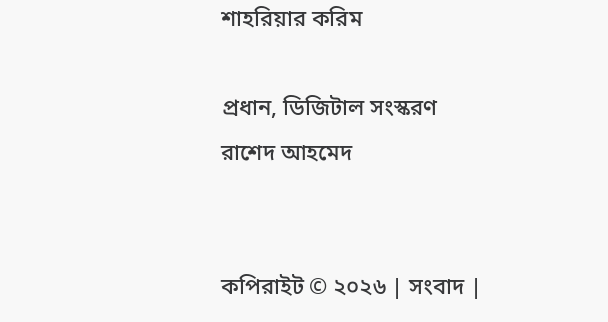শাহরিয়ার করিম

প্রধান, ডিজিটাল সংস্করণ
রাশেদ আহমেদ


কপিরাইট © ২০২৬ | সংবাদ |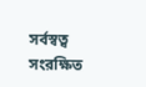সর্বস্বত্ব সংরক্ষিত